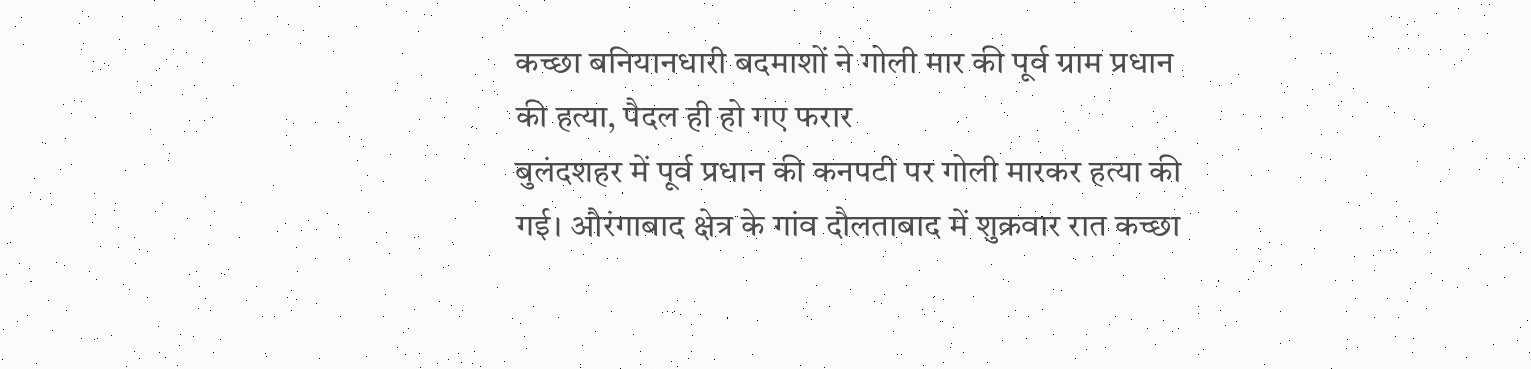कच्छा बनियानधारी बदमाशों ने गोली मार की पूर्व ग्राम प्रधान की हत्या, पैदल ही हो गए फरार
बुलंदशहर में पूर्व प्रधान की कनपटी पर गोली मारकर हत्या की गई। औरंगाबाद क्षेत्र के गांव दौलताबाद में शुक्रवार रात कच्छा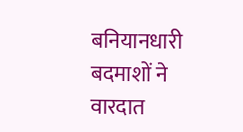बनियानधारी बदमाशों ने वारदात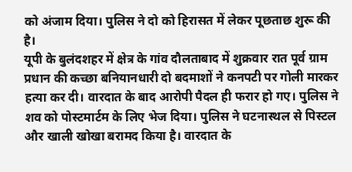को अंजाम दिया। पुलिस ने दो को हिरासत में लेकर पूछताछ शुरू की है।
यूपी के बुलंदशहर में क्षेत्र के गांव दौलताबाद में शुक्रवार रात पूर्व ग्राम प्रधान की कच्छा बनियानधारी दो बदमाशों ने कनपटी पर गोली मारकर हत्या कर दी। वारदात के बाद आरोपी पैदल ही फरार हो गए। पुलिस ने शव को पोस्टमार्टम के लिए भेज दिया। पुलिस ने घटनास्थल से पिस्टल और खाली खोखा बरामद किया है। वारदात के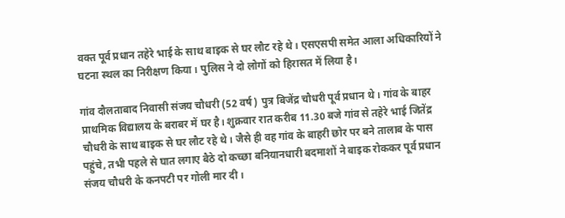वक्त पूर्व प्रधान तहेरे भाई के साथ बाइक से घर लौट रहे थे। एसएसपी समेत आला अधिकारियों ने घटना स्थल का निरीक्षण किया। पुलिस ने दो लोगों को हिरासत में लिया है।

गांव दौलताबाद निवासी संजय चौधरी (52 वर्ष) पुत्र बिजेंद्र चौधरी पूर्व प्रधान थे। गांव के बाहर प्राथमिक विद्यालय के बराबर में घर है। शुक्रवार रात करीब 11.30 बजे गांव से तहेरे भाई जितेंद्र चौधरी के साथ बाइक से घर लौट रहे थे। जैसे ही वह गांव के बाहरी छोर पर बने तालाब के पास पहुंचे, तभी पहले से घात लगाए बैठे दो कच्छा बनियानधारी बदमाशों ने बाइक रोककर पूर्व प्रधान संजय चौधरी के कनपटी पर गोली मार दी।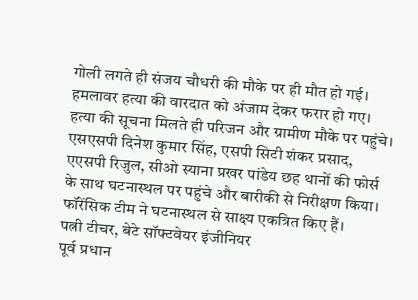गोली लगते ही संजय चौधरी की मौके पर ही मौत हो गई। हमलावर हत्या की वारदात को अंजाम देकर फरार हो गए। हत्या की सूचना मिलते ही परिजन और ग्रामीण मौके पर पहुंचे। एसएसपी दिनेश कुमार सिंह, एसपी सिटी शंकर प्रसाद, एएसपी रिजुल, सीओ स्याना प्रखर पांडेय छह थानों की फोर्स के साथ घटनास्थल पर पहुंचे और बारीकी से निरीक्षण किया। फॉरेंसिक टीम ने घटनास्थल से साक्ष्य एकत्रित किए हैं।
पत्नी टीचर, बेटे सॉफ्टवेयर इंजीनियर
पूर्व प्रधान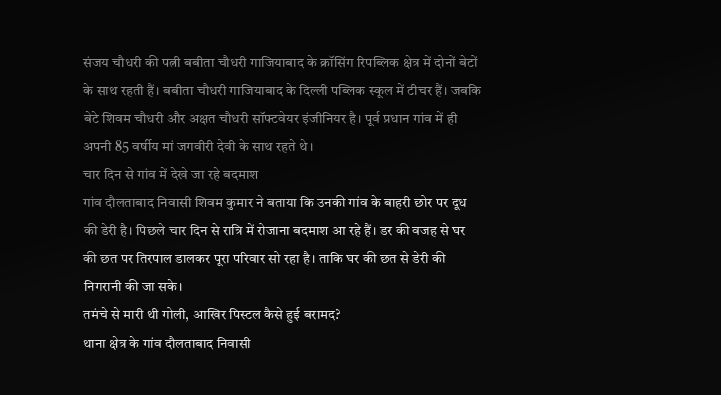संजय चौधरी की पत्नी बबीता चौधरी गाजियाबाद के क्रॉसिंग रिपब्लिक क्षेत्र में दोनों बेटों के साथ रहती हैं। बबीता चौधरी गाजियाबाद के दिल्ली पब्लिक स्कूल में टीचर हैं। जबकि बेटे शिवम चौधरी और अक्षत चौधरी सॉफ्टवेयर इंजीनियर है। पूर्व प्रधान गांव में ही अपनी 85 वर्षीय मां जगवीरी देवी के साथ रहते थे।
चार दिन से गांव में देखे जा रहे बदमाश
गांव दौलताबाद निवासी शिवम कुमार ने बताया कि उनकी गांव के बाहरी छोर पर दूध की डेरी है। पिछले चार दिन से रात्रि में रोजाना बदमाश आ रहे हैं। डर की वजह से घर की छत पर तिरपाल डालकर पूरा परिवार सो रहा है। ताकि घर की छत से डेरी की निगरानी की जा सके।
तमंचे से मारी थी गोली, आखिर पिस्टल कैसे हुई बरामद?
थाना क्षेत्र के गांव दौलताबाद निवासी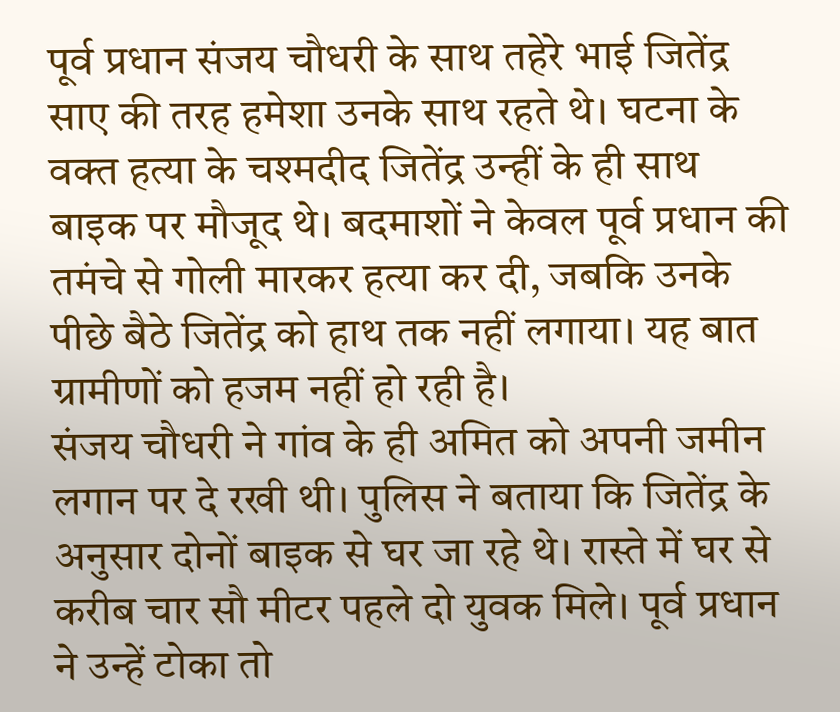पूर्व प्रधान संजय चौधरी के साथ तहेरे भाई जितेंद्र साए की तरह हमेशा उनके साथ रहते थे। घटना के वक्त हत्या के चश्मदीद जितेंद्र उन्हीं के ही साथ बाइक पर मौजूद थे। बदमाशों ने केवल पूर्व प्रधान की तमंचे से गोली मारकर हत्या कर दी, जबकि उनके पीछे बैठे जितेंद्र को हाथ तक नहीं लगाया। यह बात ग्रामीणों को हजम नहीं हो रही है।
संजय चौधरी ने गांव के ही अमित को अपनी जमीन लगान पर दे रखी थी। पुलिस ने बताया कि जितेंद्र के अनुसार दोनों बाइक से घर जा रहे थे। रास्ते में घर से करीब चार सौ मीटर पहले दो युवक मिले। पूर्व प्रधान ने उन्हें टोका तो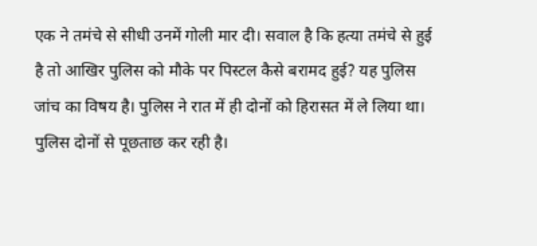एक ने तमंचे से सीधी उनमें गोली मार दी। सवाल है कि हत्या तमंचे से हुई है तो आखिर पुलिस को मौके पर पिस्टल कैसे बरामद हुई? यह पुलिस जांच का विषय है। पुलिस ने रात में ही दोनों को हिरासत में ले लिया था। पुलिस दोनों से पूछताछ कर रही है।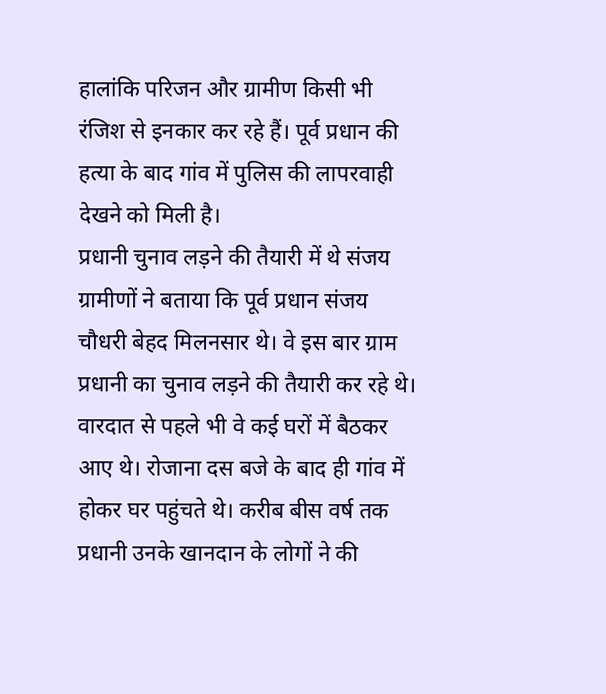हालांकि परिजन और ग्रामीण किसी भी रंजिश से इनकार कर रहे हैं। पूर्व प्रधान की हत्या के बाद गांव में पुलिस की लापरवाही देखने को मिली है।
प्रधानी चुनाव लड़ने की तैयारी में थे संजय
ग्रामीणों ने बताया कि पूर्व प्रधान संजय चौधरी बेहद मिलनसार थे। वे इस बार ग्राम प्रधानी का चुनाव लड़ने की तैयारी कर रहे थे। वारदात से पहले भी वे कई घरों में बैठकर आए थे। रोजाना दस बजे के बाद ही गांव में होकर घर पहुंचते थे। करीब बीस वर्ष तक प्रधानी उनके खानदान के लोगों ने की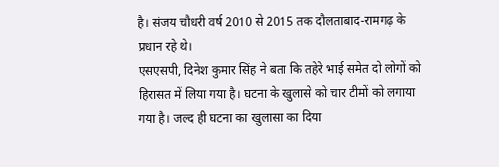है। संजय चौधरी वर्ष 2010 से 2015 तक दौलताबाद-रामगढ़ के प्रधान रहे थे।
एसएसपी, दिनेश कुमार सिंह ने बता कि तहेरे भाई समेत दो लोगों को हिरासत में लिया गया है। घटना के खुलासे को चार टीमों को लगाया गया है। जल्द ही घटना का खुलासा का दिया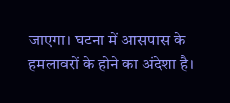जाएगा। घटना में आसपास के हमलावरों के होने का अंदेशा है।